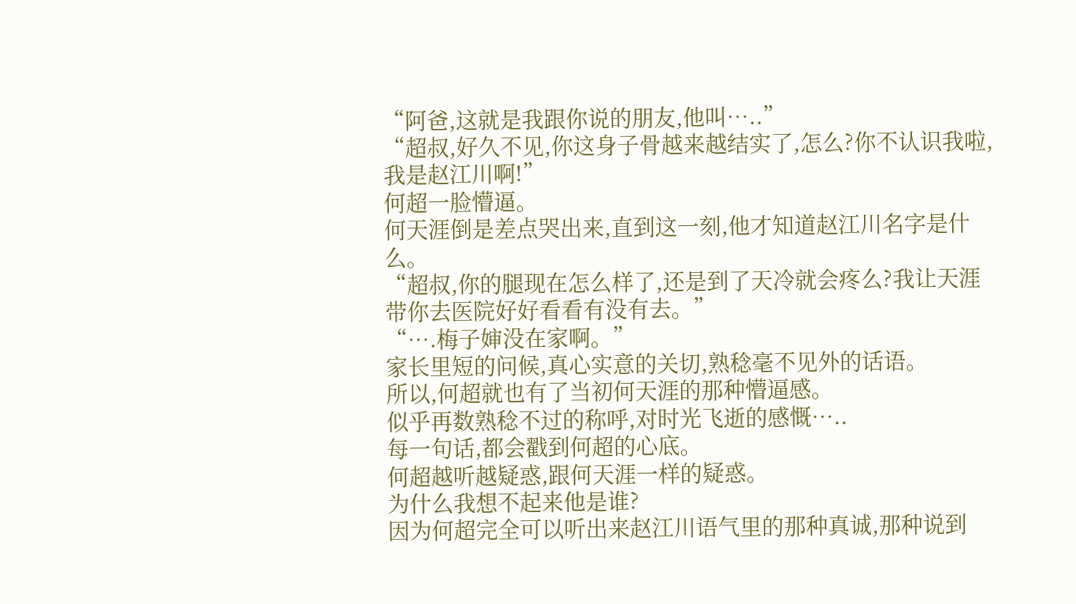“阿爸,这就是我跟你说的朋友,他叫…..”
“超叔,好久不见,你这身子骨越来越结实了,怎么?你不认识我啦,我是赵江川啊!”
何超一脸懵逼。
何天涯倒是差点哭出来,直到这一刻,他才知道赵江川名字是什么。
“超叔,你的腿现在怎么样了,还是到了天冷就会疼么?我让天涯带你去医院好好看看有没有去。”
“….梅子婶没在家啊。”
家长里短的问候,真心实意的关切,熟稔毫不见外的话语。
所以,何超就也有了当初何天涯的那种懵逼感。
似乎再数熟稔不过的称呼,对时光飞逝的感慨…..
每一句话,都会戳到何超的心底。
何超越听越疑惑,跟何天涯一样的疑惑。
为什么我想不起来他是谁?
因为何超完全可以听出来赵江川语气里的那种真诚,那种说到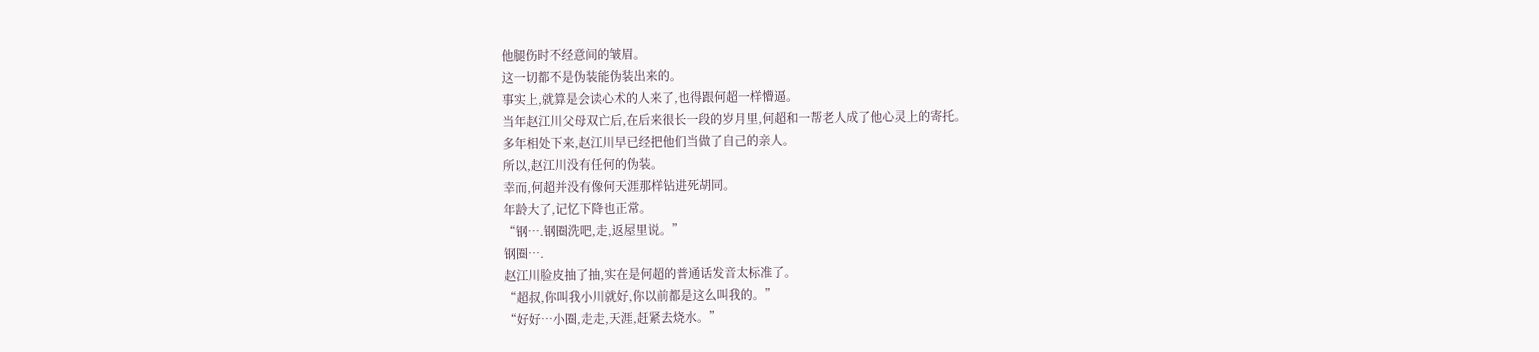他腿伤时不经意间的皱眉。
这一切都不是伪装能伪装出来的。
事实上,就算是会读心术的人来了,也得跟何超一样懵逼。
当年赵江川父母双亡后,在后来很长一段的岁月里,何超和一帮老人成了他心灵上的寄托。
多年相处下来,赵江川早已经把他们当做了自己的亲人。
所以,赵江川没有任何的伪装。
幸而,何超并没有像何天涯那样钻进死胡同。
年龄大了,记忆下降也正常。
“钢….钢圈洗吧,走,返屋里说。”
钢圈….
赵江川脸皮抽了抽,实在是何超的普通话发音太标准了。
“超叔,你叫我小川就好,你以前都是这么叫我的。”
“好好…小圈,走走,天涯,赶紧去烧水。”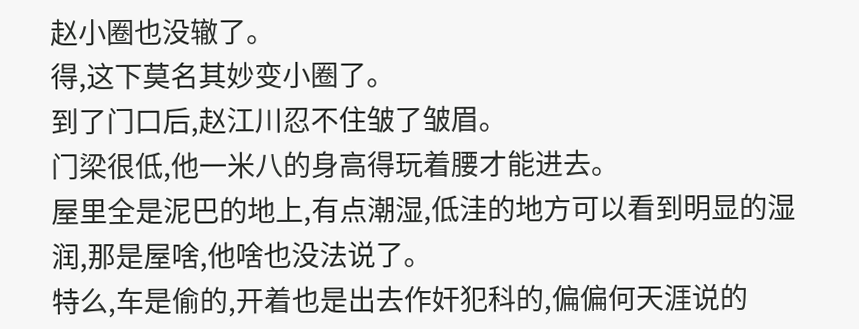赵小圈也没辙了。
得,这下莫名其妙变小圈了。
到了门口后,赵江川忍不住皱了皱眉。
门梁很低,他一米八的身高得玩着腰才能进去。
屋里全是泥巴的地上,有点潮湿,低洼的地方可以看到明显的湿润,那是屋啥,他啥也没法说了。
特么,车是偷的,开着也是出去作奸犯科的,偏偏何天涯说的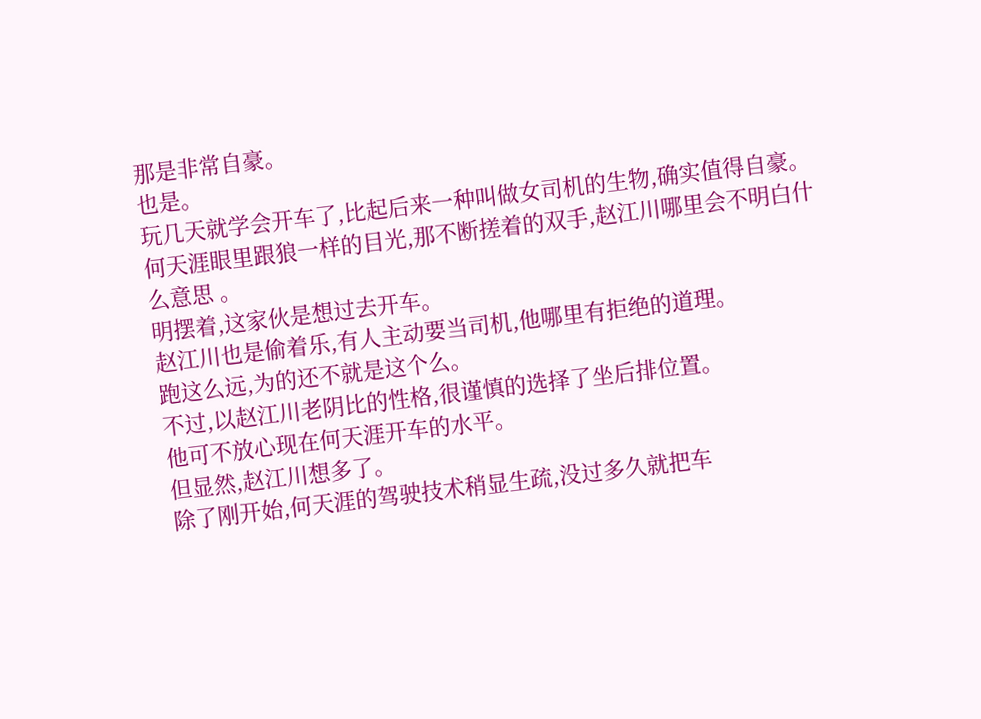那是非常自豪。
也是。
玩几天就学会开车了,比起后来一种叫做女司机的生物,确实值得自豪。
何天涯眼里跟狼一样的目光,那不断搓着的双手,赵江川哪里会不明白什么意思 。
明摆着,这家伙是想过去开车。
赵江川也是偷着乐,有人主动要当司机,他哪里有拒绝的道理。
跑这么远,为的还不就是这个么。
不过,以赵江川老阴比的性格,很谨慎的选择了坐后排位置。
他可不放心现在何天涯开车的水平。
但显然,赵江川想多了。
除了刚开始,何天涯的驾驶技术稍显生疏,没过多久就把车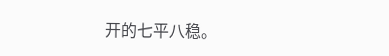开的七平八稳。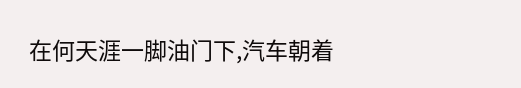在何天涯一脚油门下,汽车朝着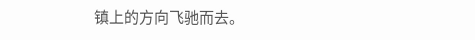镇上的方向飞驰而去。